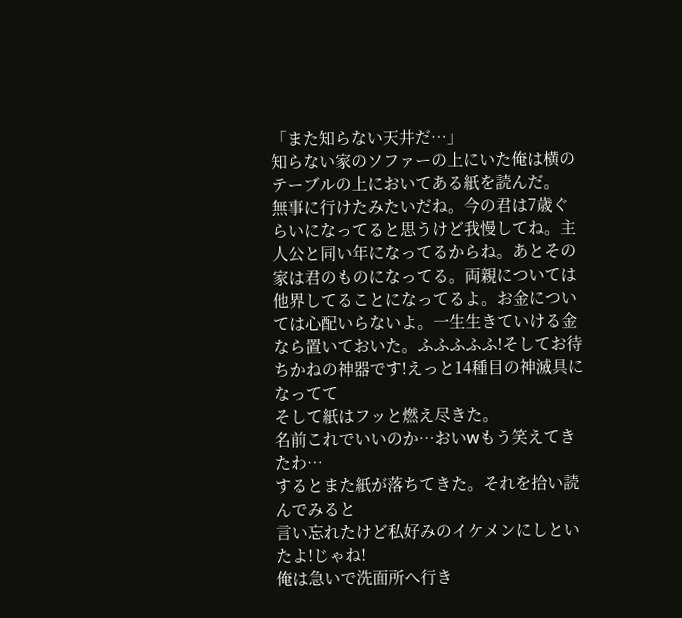「また知らない天井だ…」
知らない家のソファーの上にいた俺は横のテーブルの上においてある紙を読んだ。
無事に行けたみたいだね。今の君は7歳ぐらいになってると思うけど我慢してね。主人公と同い年になってるからね。あとその家は君のものになってる。両親については他界してることになってるよ。お金については心配いらないよ。一生生きていける金なら置いておいた。ふふふふふ!そしてお待ちかねの神器です!えっと14種目の神滅具になってて
そして紙はフッと燃え尽きた。
名前これでいいのか…おいwもう笑えてきたわ…
するとまた紙が落ちてきた。それを拾い読んでみると
言い忘れたけど私好みのイケメンにしといたよ!じゃね!
俺は急いで洗面所へ行き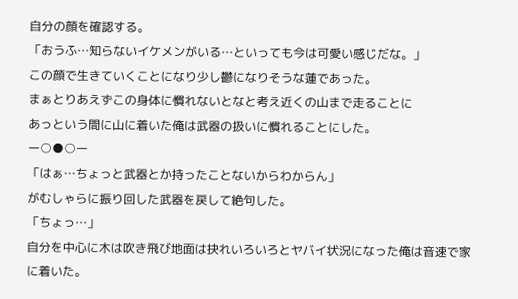自分の顔を確認する。
「おうふ…知らないイケメンがいる…といっても今は可愛い感じだな。」
この顔で生きていくことになり少し鬱になりそうな蓮であった。
まぁとりあえずこの身体に慣れないとなと考え近くの山まで走ることに
あっという間に山に着いた俺は武器の扱いに慣れることにした。
ー○●○ー
「はぁ…ちょっと武器とか持ったことないからわからん」
がむしゃらに振り回した武器を戻して絶句した。
「ちょっ…」
自分を中心に木は吹き飛び地面は抉れいろいろとヤバイ状況になった俺は音速で家に着いた。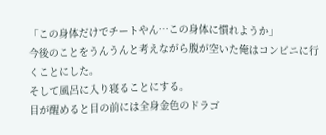「この身体だけでチートやん…この身体に慣れようか」
今後のことをうんうんと考えながら腹が空いた俺はコンビニに行くことにした。
そして風呂に入り寝ることにする。
目が醒めると目の前には全身金色のドラゴ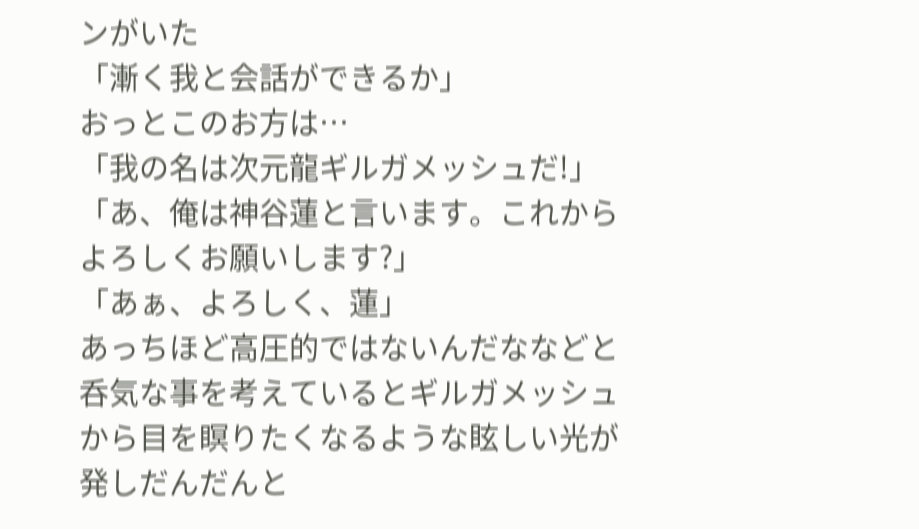ンがいた
「漸く我と会話ができるか」
おっとこのお方は…
「我の名は次元龍ギルガメッシュだ!」
「あ、俺は神谷蓮と言います。これからよろしくお願いします?」
「あぁ、よろしく、蓮」
あっちほど高圧的ではないんだななどと呑気な事を考えているとギルガメッシュから目を瞑りたくなるような眩しい光が発しだんだんと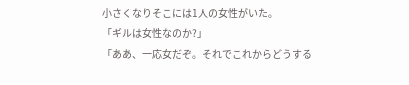小さくなりそこには1人の女性がいた。
「ギルは女性なのか?」
「ああ、一応女だぞ。それでこれからどうする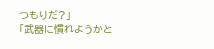つもりだ?」
「武器に慣れようかと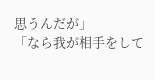思うんだが」
「なら我が相手をして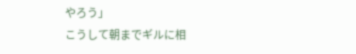やろう」
こうして朝までギルに相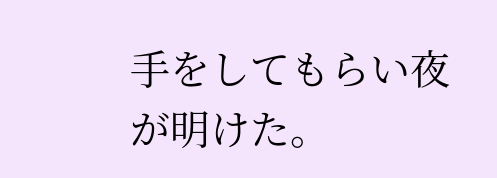手をしてもらい夜が明けた。